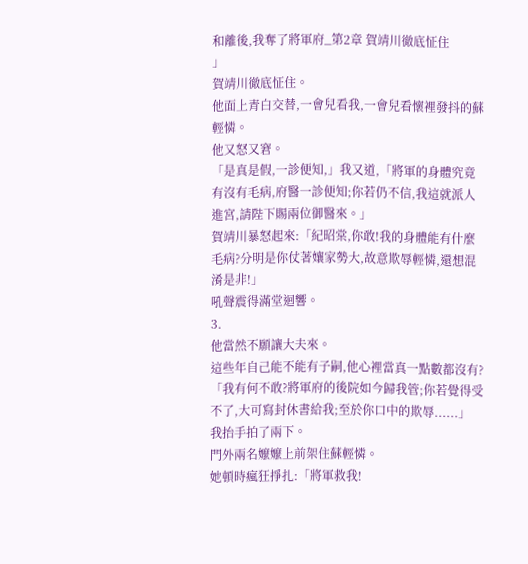和離後,我奪了將軍府_第2章 賀靖川徹底怔住
」
賀靖川徹底怔住。
他面上青白交替,一會兒看我,一會兒看懷裡發抖的蘇輕憐。
他又怒又窘。
「是真是假,一診便知,」我又道,「將軍的身體究竟有沒有毛病,府醫一診便知;你若仍不信,我這就派人進宮,請陛下賜兩位御醫來。」
賀靖川暴怒起來:「紀昭棠,你敢!我的身體能有什麼毛病?分明是你仗著孃家勢大,故意欺辱輕憐,還想混淆是非!」
吼聲震得滿堂迴響。
3.
他當然不願讓大夫來。
這些年自己能不能有子嗣,他心裡當真一點數都沒有?
「我有何不敢?將軍府的後院如今歸我管;你若覺得受不了,大可寫封休書給我;至於你口中的欺辱......」
我抬手拍了兩下。
門外兩名嬤嬤上前架住蘇輕憐。
她頓時瘋狂掙扎:「將軍救我!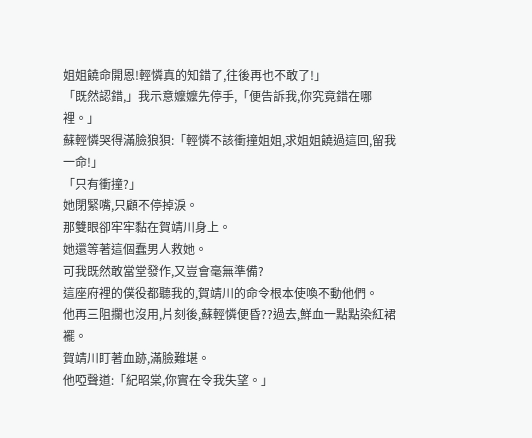姐姐饒命開恩!輕憐真的知錯了,往後再也不敢了!」
「既然認錯,」我示意嬤嬤先停手,「便告訴我,你究竟錯在哪裡。」
蘇輕憐哭得滿臉狼狽:「輕憐不該衝撞姐姐,求姐姐饒過這回,留我一命!」
「只有衝撞?」
她閉緊嘴,只顧不停掉淚。
那雙眼卻牢牢黏在賀靖川身上。
她還等著這個蠢男人救她。
可我既然敢當堂發作,又豈會毫無準備?
這座府裡的僕役都聽我的,賀靖川的命令根本使喚不動他們。
他再三阻攔也沒用,片刻後,蘇輕憐便昏??過去,鮮血一點點染紅裙襬。
賀靖川盯著血跡,滿臉難堪。
他啞聲道:「紀昭棠,你實在令我失望。」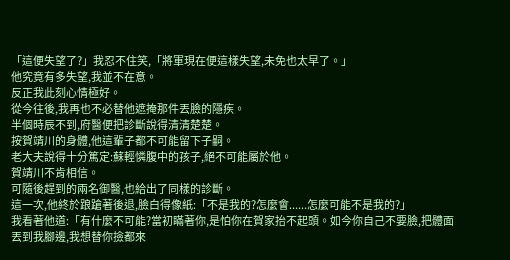「這便失望了?」我忍不住笑,「將軍現在便這樣失望,未免也太早了。」
他究竟有多失望,我並不在意。
反正我此刻心情極好。
從今往後,我再也不必替他遮掩那件丟臉的隱疾。
半個時辰不到,府醫便把診斷說得清清楚楚。
按賀靖川的身體,他這輩子都不可能留下子嗣。
老大夫說得十分篤定:蘇輕憐腹中的孩子,絕不可能屬於他。
賀靖川不肯相信。
可隨後趕到的兩名御醫,也給出了同樣的診斷。
這一次,他終於踉蹌著後退,臉白得像紙:「不是我的?怎麼會......怎麼可能不是我的?」
我看著他道:「有什麼不可能?當初瞞著你,是怕你在賀家抬不起頭。如今你自己不要臉,把體面丟到我腳邊,我想替你撿都來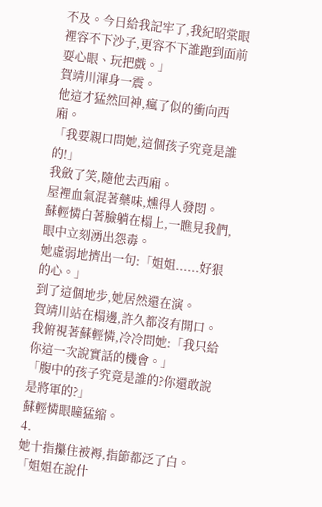不及。今日給我記牢了,我紀昭棠眼裡容不下沙子,更容不下誰跑到面前耍心眼、玩把戲。」
賀靖川渾身一震。
他這才猛然回神,瘋了似的衝向西廂。
「我要親口問她,這個孩子究竟是誰的!」
我斂了笑,隨他去西廂。
屋裡血氣混著藥味,燻得人發悶。
蘇輕憐白著臉躺在榻上,一瞧見我們,眼中立刻湧出怨毒。
她虛弱地擠出一句:「姐姐......好狠的心。」
到了這個地步,她居然還在演。
賀靖川站在榻邊,許久都沒有開口。
我俯視著蘇輕憐,冷冷問她:「我只給你這一次說實話的機會。」
「腹中的孩子究竟是誰的?你還敢說是將軍的?」
蘇輕憐眼瞳猛縮。
4.
她十指攥住被褥,指節都泛了白。
「姐姐在說什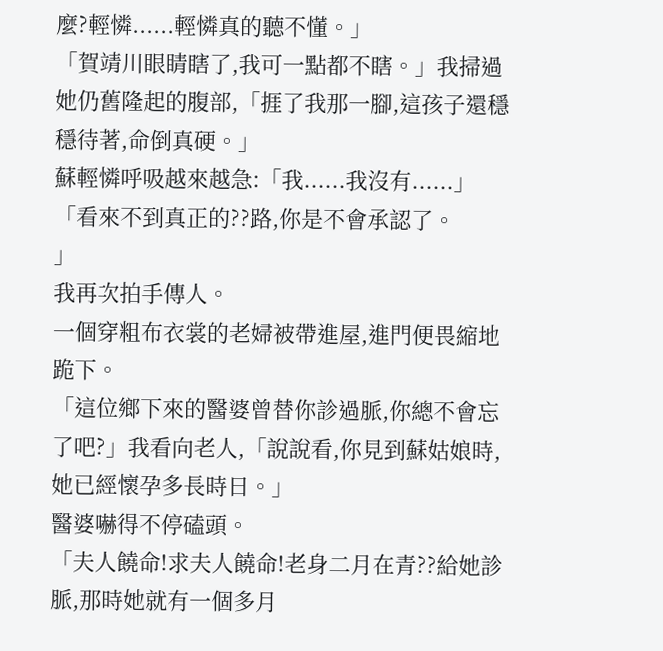麼?輕憐......輕憐真的聽不懂。」
「賀靖川眼睛瞎了,我可一點都不瞎。」我掃過她仍舊隆起的腹部,「捱了我那一腳,這孩子還穩穩待著,命倒真硬。」
蘇輕憐呼吸越來越急:「我......我沒有......」
「看來不到真正的??路,你是不會承認了。
」
我再次拍手傳人。
一個穿粗布衣裳的老婦被帶進屋,進門便畏縮地跪下。
「這位鄉下來的醫婆曾替你診過脈,你總不會忘了吧?」我看向老人,「說說看,你見到蘇姑娘時,她已經懷孕多長時日。」
醫婆嚇得不停磕頭。
「夫人饒命!求夫人饒命!老身二月在青??給她診脈,那時她就有一個多月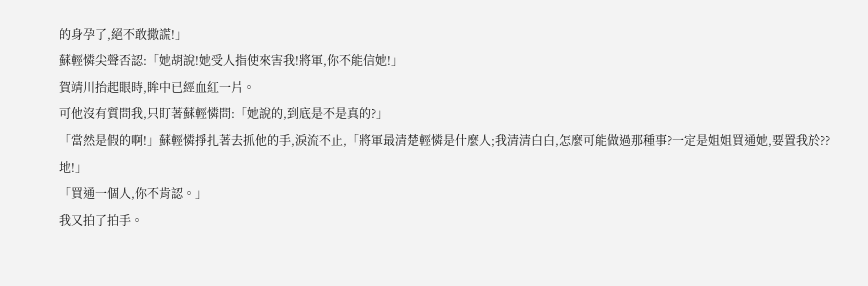的身孕了,絕不敢撒謊!」
蘇輕憐尖聲否認:「她胡說!她受人指使來害我!將軍,你不能信她!」
賀靖川抬起眼時,眸中已經血紅一片。
可他沒有質問我,只盯著蘇輕憐問:「她說的,到底是不是真的?」
「當然是假的啊!」蘇輕憐掙扎著去抓他的手,淚流不止,「將軍最清楚輕憐是什麼人;我清清白白,怎麼可能做過那種事?一定是姐姐買通她,要置我於??地!」
「買通一個人,你不肯認。」
我又拍了拍手。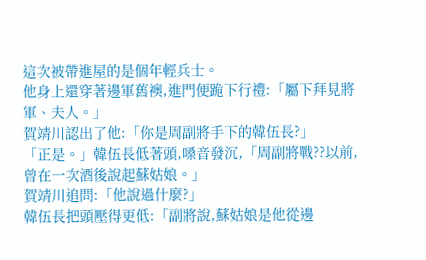這次被帶進屋的是個年輕兵士。
他身上還穿著邊軍舊襖,進門便跪下行禮:「屬下拜見將軍、夫人。」
賀靖川認出了他:「你是周副將手下的韓伍長?」
「正是。」韓伍長低著頭,嗓音發沉,「周副將戰??以前,曾在一次酒後說起蘇姑娘。」
賀靖川追問:「他說過什麼?」
韓伍長把頭壓得更低:「副將說,蘇姑娘是他從邊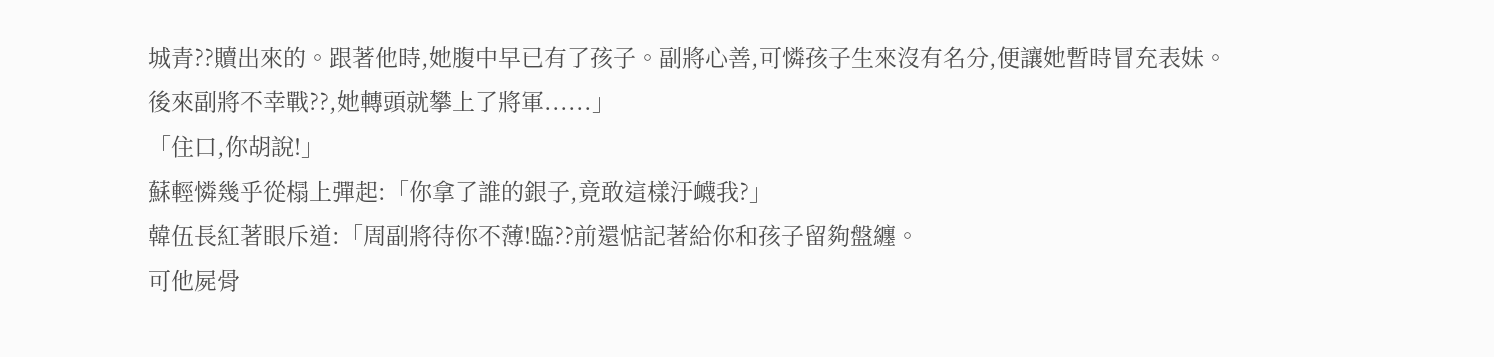城青??贖出來的。跟著他時,她腹中早已有了孩子。副將心善,可憐孩子生來沒有名分,便讓她暫時冒充表妹。後來副將不幸戰??,她轉頭就攀上了將軍......」
「住口,你胡說!」
蘇輕憐幾乎從榻上彈起:「你拿了誰的銀子,竟敢這樣汙衊我?」
韓伍長紅著眼斥道:「周副將待你不薄!臨??前還惦記著給你和孩子留夠盤纏。
可他屍骨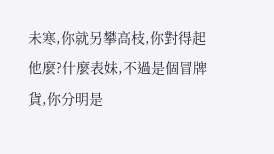未寒,你就另攀高枝,你對得起他麼?什麼表妹,不過是個冒牌貨,你分明是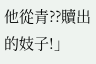他從青??贖出的妓子!」